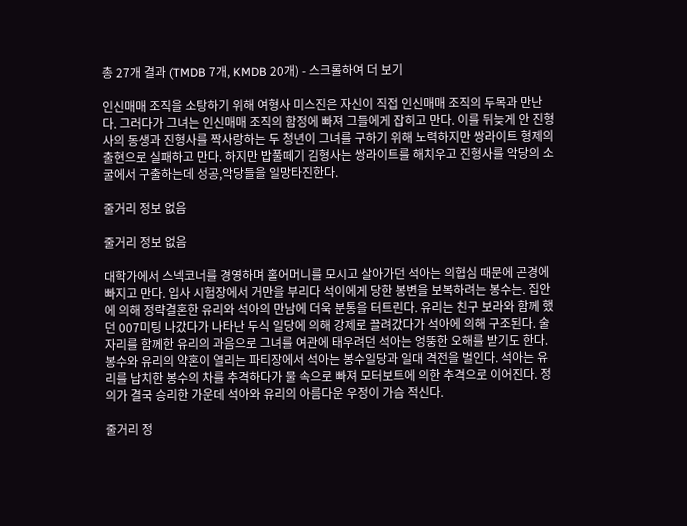총 27개 결과 (TMDB 7개, KMDB 20개) - 스크롤하여 더 보기

인신매매 조직을 소탕하기 위해 여형사 미스진은 자신이 직접 인신매매 조직의 두목과 만난다. 그러다가 그녀는 인신매매 조직의 함정에 빠져 그들에게 잡히고 만다. 이를 뒤늦게 안 진형사의 동생과 진형사를 짝사랑하는 두 청년이 그녀를 구하기 위해 노력하지만 쌍라이트 형제의 출현으로 실패하고 만다. 하지만 밥풀떼기 김형사는 쌍라이트를 해치우고 진형사를 악당의 소굴에서 구출하는데 성공,악당들을 일망타진한다.

줄거리 정보 없음

줄거리 정보 없음

대학가에서 스넥코너를 경영하며 홀어머니를 모시고 살아가던 석아는 의협심 때문에 곤경에 빠지고 만다. 입사 시험장에서 거만을 부리다 석이에게 당한 봉변을 보복하려는 봉수는. 집안에 의해 정략결혼한 유리와 석아의 만남에 더욱 분통을 터트린다. 유리는 친구 보라와 함께 했던 007미팅 나갔다가 나타난 두식 일당에 의해 강제로 끌려갔다가 석아에 의해 구조된다. 술자리를 함께한 유리의 과음으로 그녀를 여관에 태우려던 석아는 엉뚱한 오해를 받기도 한다.봉수와 유리의 약혼이 열리는 파티장에서 석아는 봉수일당과 일대 격전을 벌인다. 석아는 유리를 납치한 봉수의 차를 추격하다가 물 속으로 빠져 모터보트에 의한 추격으로 이어진다. 정의가 결국 승리한 가운데 석아와 유리의 아름다운 우정이 가슴 적신다.

줄거리 정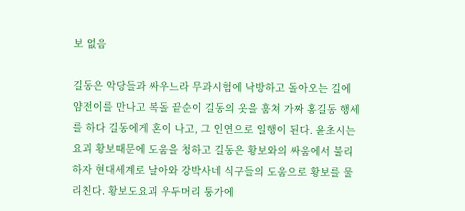보 없음

길동은 악당들과 싸우느라 무과시험에 낙방하고 돌아오는 길에 얌전이를 만나고 복돌 끝순이 길동의 옷을 훔쳐 가짜 홍길동 행세를 하다 길동에게 혼이 나고, 그 인연으로 일행이 된다. 윤초시는 요괴 황보때문에 도움을 청하고 길동은 황보와의 싸움에서 불리하자 현대세계로 날아와 강박사네 식구들의 도움으로 황보를 물리친다. 황보도요괴 우두머리 퉁가에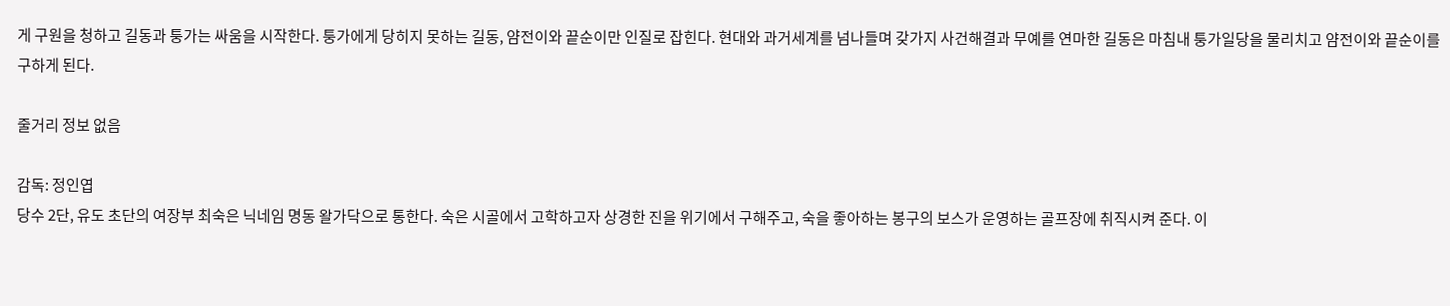게 구원을 청하고 길동과 퉁가는 싸움을 시작한다. 퉁가에게 당히지 못하는 길동, 얌전이와 끝순이만 인질로 잡힌다. 현대와 과거세계를 넘나들며 갖가지 사건해결과 무예를 연마한 길동은 마침내 퉁가일당을 물리치고 얌전이와 끝순이를 구하게 된다.

줄거리 정보 없음

감독: 정인엽
당수 2단, 유도 초단의 여장부 최숙은 닉네임 명동 왈가닥으로 통한다. 숙은 시골에서 고학하고자 상경한 진을 위기에서 구해주고, 숙을 좋아하는 봉구의 보스가 운영하는 골프장에 취직시켜 준다. 이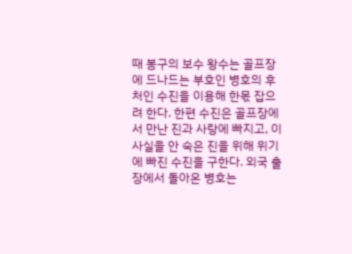때 봉구의 보수 왕수는 골프장에 드나드는 부호인 병호의 후처인 수진을 이용해 한몫 잡으려 한다. 한편 수진은 골프장에서 만난 진과 사랑에 빠지고, 이 사실을 안 숙은 진을 위해 위기에 빠진 수진을 구한다. 외국 출장에서 돌아온 병호는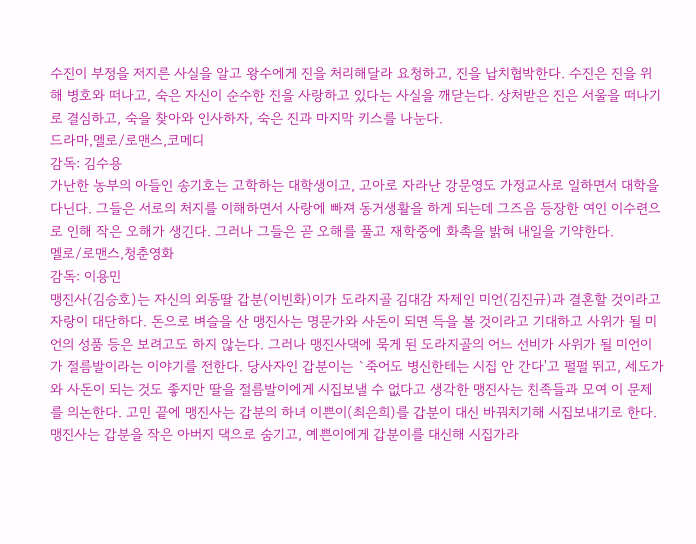수진이 부정을 저지른 사실을 알고 왕수에게 진을 처리해달라 요청하고, 진을 납치협박한다. 수진은 진을 위해 병호와 떠나고, 숙은 자신이 순수한 진을 사랑하고 있다는 사실을 깨닫는다. 상처받은 진은 서울을 떠나기로 결심하고, 숙을 찾아와 인사하자, 숙은 진과 마지막 키스를 나눈다.
드라마,멜로/로맨스,코메디
감독: 김수용
가난한 농부의 아들인 송기호는 고학하는 대학생이고, 고아로 자라난 강문영도 가정교사로 일하면서 대학을 다닌다. 그들은 서로의 처지를 이해하면서 사랑에 빠져 동거생활을 하게 되는데 그즈음 등장한 여인 이수련으로 인해 작은 오해가 생긴다. 그러나 그들은 곧 오해를 풀고 재학중에 화촉을 밝혀 내일을 기약한다.
멜로/로맨스,청춘영화
감독: 이용민
맹진사(김승호)는 자신의 외동딸 갑분(이빈화)이가 도라지골 김대감 자제인 미언(김진규)과 결혼할 것이라고 자랑이 대단하다. 돈으로 벼슬을 산 맹진사는 명문가와 사돈이 되면 득을 볼 것이라고 기대하고 사위가 될 미언의 성품 등은 보려고도 하지 않는다. 그러나 맹진사댁에 묵게 된 도라지골의 어느 선비가 사위가 될 미언이가 절름발이라는 이야기를 전한다. 당사자인 갑분이는 `죽어도 병신한테는 시집 안 간다'고 펄펄 뛰고, 세도가와 사돈이 되는 것도 좋지만 딸을 절름발이에게 시집보낼 수 없다고 생각한 맹진사는 친족들과 모여 이 문제를 의논한다. 고민 끝에 맹진사는 갑분의 하녀 이쁜이(최은희)를 갑분이 대신 바꿔치기해 시집보내기로 한다. 맹진사는 갑분을 작은 아버지 댁으로 숨기고, 예쁜이에게 갑분이를 대신해 시집가라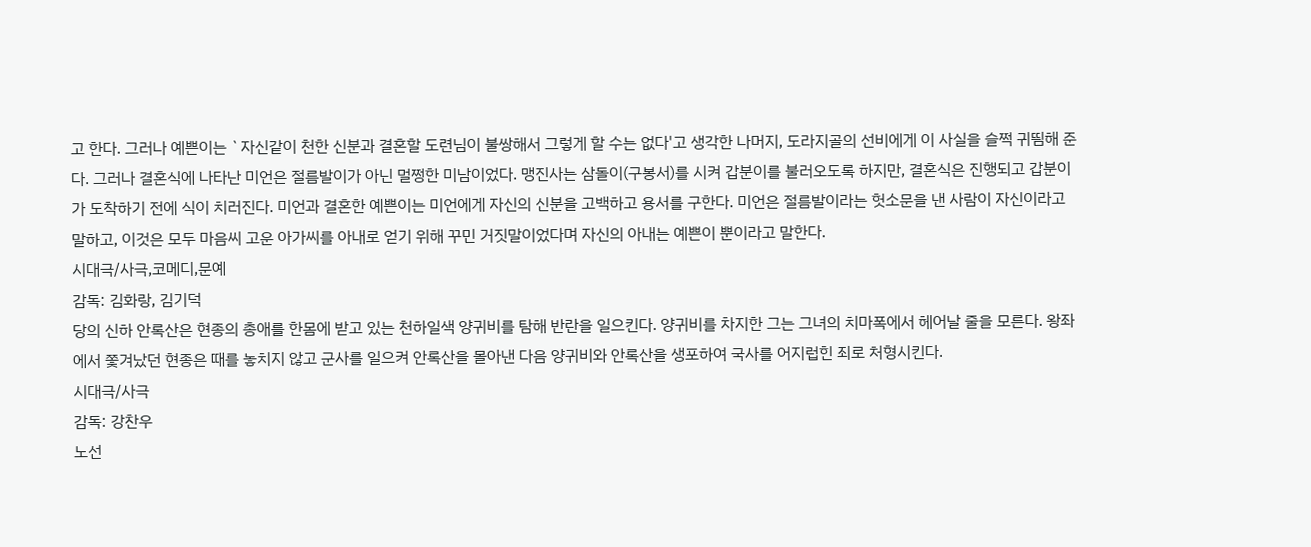고 한다. 그러나 예쁜이는 `자신같이 천한 신분과 결혼할 도련님이 불쌍해서 그렇게 할 수는 없다'고 생각한 나머지, 도라지골의 선비에게 이 사실을 슬쩍 귀띔해 준다. 그러나 결혼식에 나타난 미언은 절름발이가 아닌 멀쩡한 미남이었다. 맹진사는 삼돌이(구봉서)를 시켜 갑분이를 불러오도록 하지만, 결혼식은 진행되고 갑분이가 도착하기 전에 식이 치러진다. 미언과 결혼한 예쁜이는 미언에게 자신의 신분을 고백하고 용서를 구한다. 미언은 절름발이라는 헛소문을 낸 사람이 자신이라고 말하고, 이것은 모두 마음씨 고운 아가씨를 아내로 얻기 위해 꾸민 거짓말이었다며 자신의 아내는 예쁜이 뿐이라고 말한다.
시대극/사극,코메디,문예
감독: 김화랑, 김기덕
당의 신하 안록산은 현종의 총애를 한몸에 받고 있는 천하일색 양귀비를 탐해 반란을 일으킨다. 양귀비를 차지한 그는 그녀의 치마폭에서 헤어날 줄을 모른다. 왕좌에서 쫓겨났던 현종은 때를 놓치지 않고 군사를 일으켜 안록산을 몰아낸 다음 양귀비와 안록산을 생포하여 국사를 어지럽힌 죄로 처형시킨다.
시대극/사극
감독: 강찬우
노선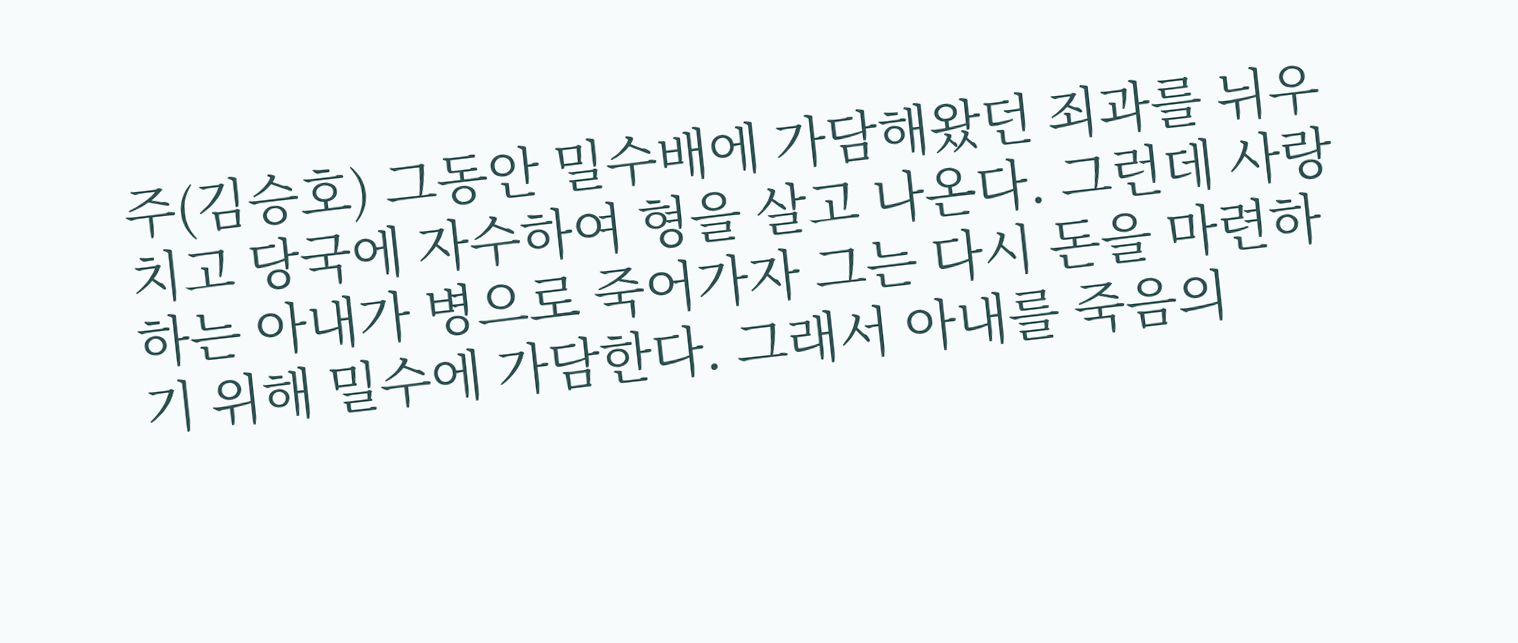주(김승호) 그동안 밀수배에 가담해왔던 죄과를 뉘우치고 당국에 자수하여 형을 살고 나온다. 그런데 사랑하는 아내가 병으로 죽어가자 그는 다시 돈을 마련하기 위해 밀수에 가담한다. 그래서 아내를 죽음의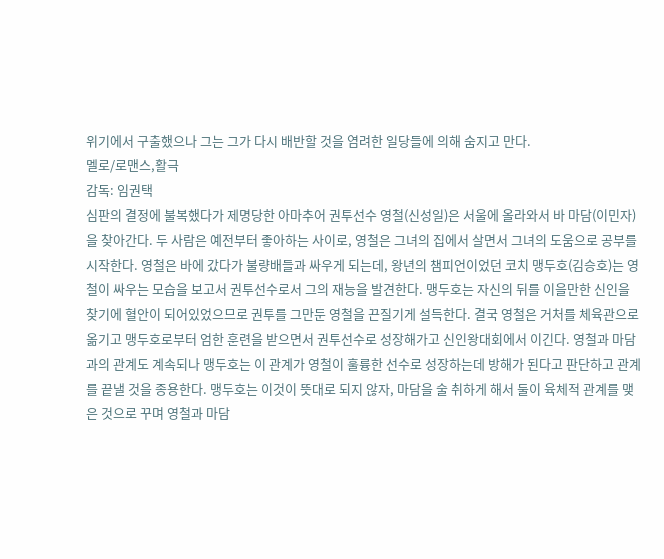위기에서 구출했으나 그는 그가 다시 배반할 것을 염려한 일당들에 의해 숨지고 만다.
멜로/로맨스,활극
감독: 임권택
심판의 결정에 불복했다가 제명당한 아마추어 권투선수 영철(신성일)은 서울에 올라와서 바 마담(이민자)을 찾아간다. 두 사람은 예전부터 좋아하는 사이로, 영철은 그녀의 집에서 살면서 그녀의 도움으로 공부를 시작한다. 영철은 바에 갔다가 불량배들과 싸우게 되는데, 왕년의 챔피언이었던 코치 맹두호(김승호)는 영철이 싸우는 모습을 보고서 권투선수로서 그의 재능을 발견한다. 맹두호는 자신의 뒤를 이을만한 신인을 찾기에 혈안이 되어있었으므로 권투를 그만둔 영철을 끈질기게 설득한다. 결국 영철은 거처를 체육관으로 옮기고 맹두호로부터 엄한 훈련을 받으면서 권투선수로 성장해가고 신인왕대회에서 이긴다. 영철과 마담과의 관계도 계속되나 맹두호는 이 관계가 영철이 훌륭한 선수로 성장하는데 방해가 된다고 판단하고 관계를 끝낼 것을 종용한다. 맹두호는 이것이 뜻대로 되지 않자, 마담을 술 취하게 해서 둘이 육체적 관계를 맺은 것으로 꾸며 영철과 마담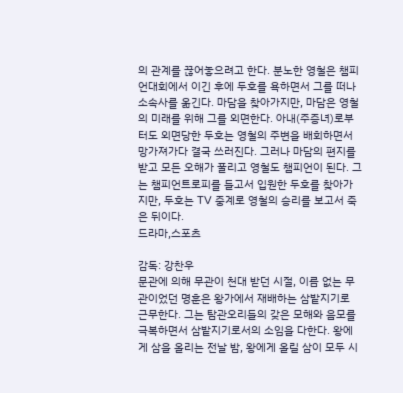의 관계를 끊어놓으려고 한다. 분노한 영철은 챔피언대회에서 이긴 후에 두호를 욕하면서 그를 떠나 소속사를 옮긴다. 마담을 찾아가지만, 마담은 영철의 미래를 위해 그를 외면한다. 아내(주증녀)로부터도 외면당한 두호는 영철의 주변을 배회하면서 망가져가다 결국 쓰러진다. 그러나 마담의 편지를 받고 모든 오해가 풀리고 영철도 챔피언이 된다. 그는 챔피언트로피를 들고서 입원한 두호를 찾아가지만, 두호는 TV 중계로 영철의 승리를 보고서 죽은 뒤이다.
드라마,스포츠

감독: 강찬우
문관에 의해 무관이 천대 받던 시절, 이름 없는 무관이었던 명훈은 왕가에서 재배하는 삼밭지기로 근무한다. 그는 탐관오리들의 갖은 모해와 음모를 극복하면서 삼밭지기로서의 소임을 다한다. 왕에게 삼을 올리는 전날 밤, 왕에게 올릴 삼이 모두 시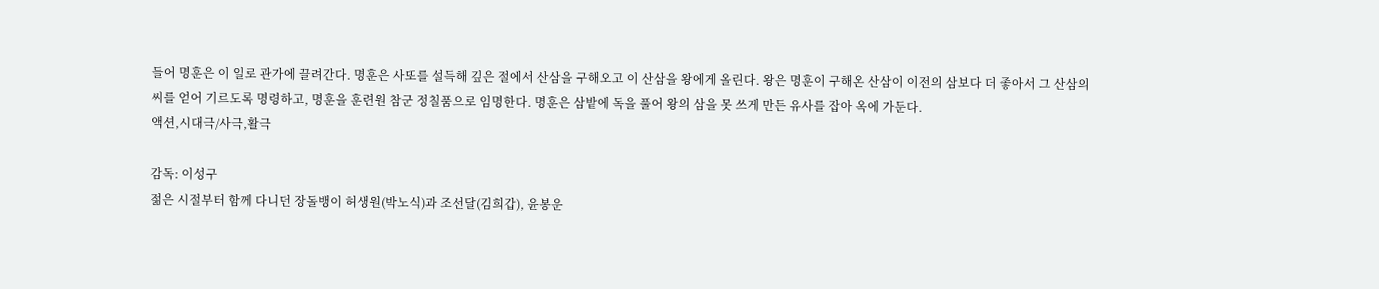들어 명훈은 이 일로 관가에 끌려간다. 명훈은 사또를 설득해 깊은 절에서 산삼을 구해오고 이 산삼을 왕에게 올린다. 왕은 명훈이 구해온 산삼이 이전의 삼보다 더 좋아서 그 산삼의 씨를 얻어 기르도록 명령하고, 명훈을 훈련원 참군 정칠품으로 임명한다. 명훈은 삼밭에 독을 풀어 왕의 삼을 못 쓰게 만든 유사를 잡아 옥에 가둔다.
액션,시대극/사극,활극

감독: 이성구
젊은 시절부터 함께 다니던 장돌뱅이 허생원(박노식)과 조선달(김희갑), 윤봉운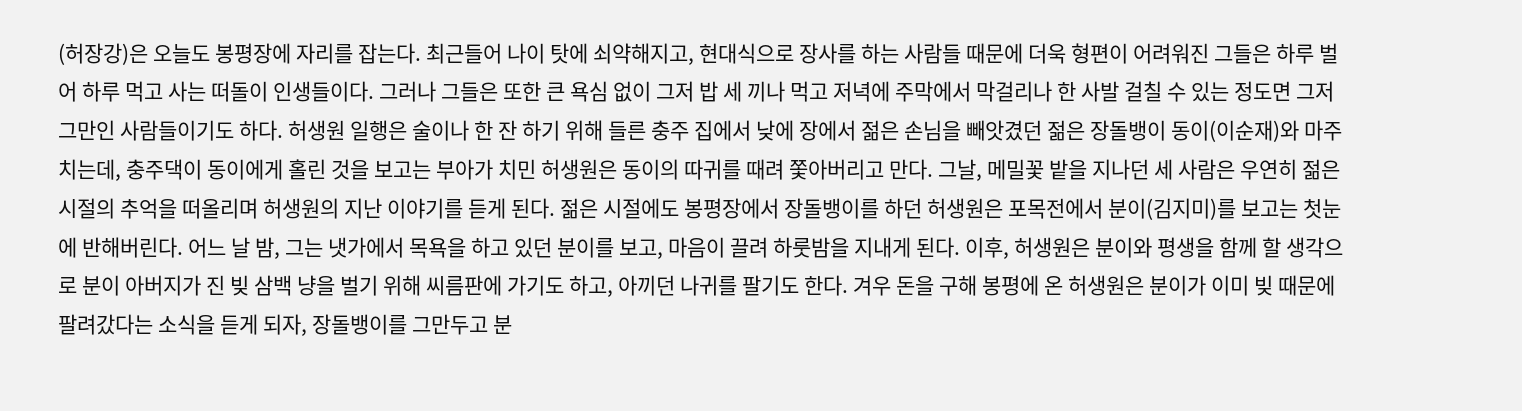(허장강)은 오늘도 봉평장에 자리를 잡는다. 최근들어 나이 탓에 쇠약해지고, 현대식으로 장사를 하는 사람들 때문에 더욱 형편이 어려워진 그들은 하루 벌어 하루 먹고 사는 떠돌이 인생들이다. 그러나 그들은 또한 큰 욕심 없이 그저 밥 세 끼나 먹고 저녁에 주막에서 막걸리나 한 사발 걸칠 수 있는 정도면 그저 그만인 사람들이기도 하다. 허생원 일행은 술이나 한 잔 하기 위해 들른 충주 집에서 낮에 장에서 젊은 손님을 빼앗겼던 젊은 장돌뱅이 동이(이순재)와 마주치는데, 충주댁이 동이에게 홀린 것을 보고는 부아가 치민 허생원은 동이의 따귀를 때려 쫓아버리고 만다. 그날, 메밀꽃 밭을 지나던 세 사람은 우연히 젊은 시절의 추억을 떠올리며 허생원의 지난 이야기를 듣게 된다. 젊은 시절에도 봉평장에서 장돌뱅이를 하던 허생원은 포목전에서 분이(김지미)를 보고는 첫눈에 반해버린다. 어느 날 밤, 그는 냇가에서 목욕을 하고 있던 분이를 보고, 마음이 끌려 하룻밤을 지내게 된다. 이후, 허생원은 분이와 평생을 함께 할 생각으로 분이 아버지가 진 빚 삼백 냥을 벌기 위해 씨름판에 가기도 하고, 아끼던 나귀를 팔기도 한다. 겨우 돈을 구해 봉평에 온 허생원은 분이가 이미 빚 때문에 팔려갔다는 소식을 듣게 되자, 장돌뱅이를 그만두고 분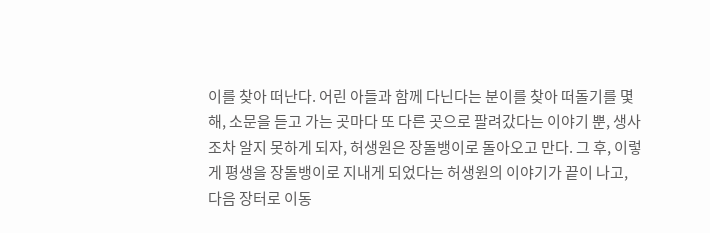이를 찾아 떠난다. 어린 아들과 함께 다닌다는 분이를 찾아 떠돌기를 몇 해, 소문을 듣고 가는 곳마다 또 다른 곳으로 팔려갔다는 이야기 뿐, 생사조차 알지 못하게 되자, 허생원은 장돌뱅이로 돌아오고 만다. 그 후, 이렇게 평생을 장돌뱅이로 지내게 되었다는 허생원의 이야기가 끝이 나고, 다음 장터로 이동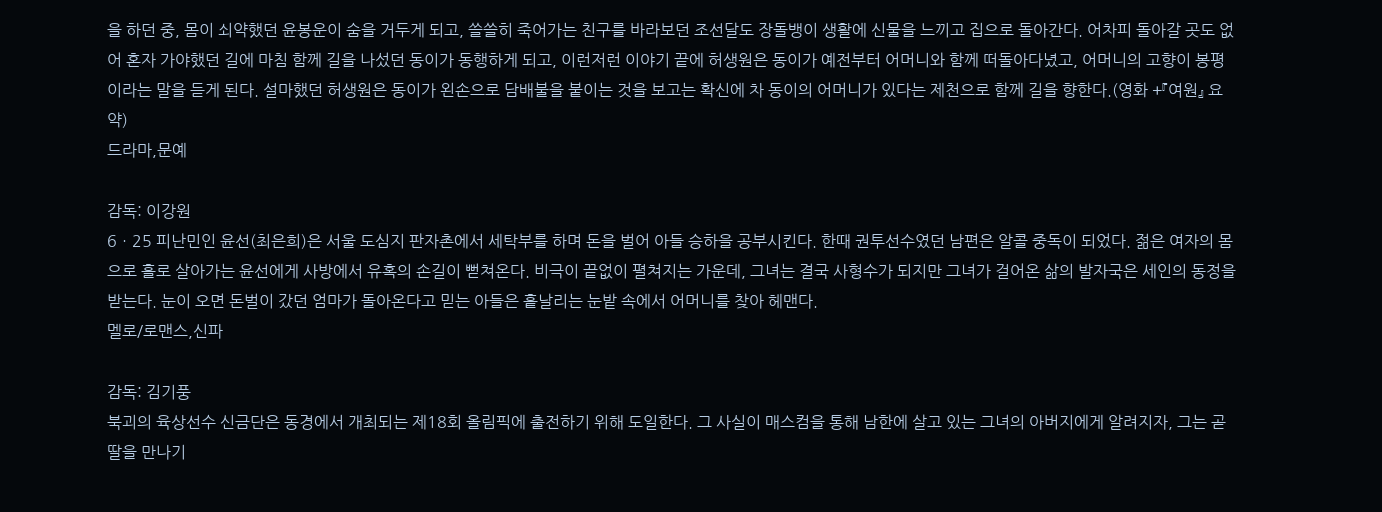을 하던 중, 몸이 쇠약했던 윤봉운이 숨을 거두게 되고, 쓸쓸히 죽어가는 친구를 바라보던 조선달도 장돌뱅이 생활에 신물을 느끼고 집으로 돌아간다. 어차피 돌아갈 곳도 없어 혼자 가야했던 길에 마침 함께 길을 나섰던 동이가 동행하게 되고, 이런저런 이야기 끝에 허생원은 동이가 예전부터 어머니와 함께 떠돌아다녔고, 어머니의 고향이 봉평이라는 말을 듣게 된다. 설마했던 허생원은 동이가 왼손으로 담배불을 붙이는 것을 보고는 확신에 차 동이의 어머니가 있다는 제천으로 함께 길을 향한다.(영화 +『여원』 요약)
드라마,문예

감독: 이강원
6ㆍ25 피난민인 윤선(최은희)은 서울 도심지 판자촌에서 세탁부를 하며 돈을 벌어 아들 승하을 공부시킨다. 한때 권투선수였던 남편은 알콜 중독이 되었다. 젊은 여자의 몸으로 홀로 살아가는 윤선에게 사방에서 유혹의 손길이 뻗쳐온다. 비극이 끝없이 펼쳐지는 가운데, 그녀는 결국 사형수가 되지만 그녀가 걸어온 삶의 발자국은 세인의 동정을 받는다. 눈이 오면 돈벌이 갔던 엄마가 돌아온다고 믿는 아들은 흩날리는 눈밭 속에서 어머니를 찾아 헤맨다.
멜로/로맨스,신파

감독: 김기풍
북괴의 육상선수 신금단은 동경에서 개최되는 제18회 올림픽에 출전하기 위해 도일한다. 그 사실이 매스컴을 통해 남한에 살고 있는 그녀의 아버지에게 알려지자, 그는 곧 딸을 만나기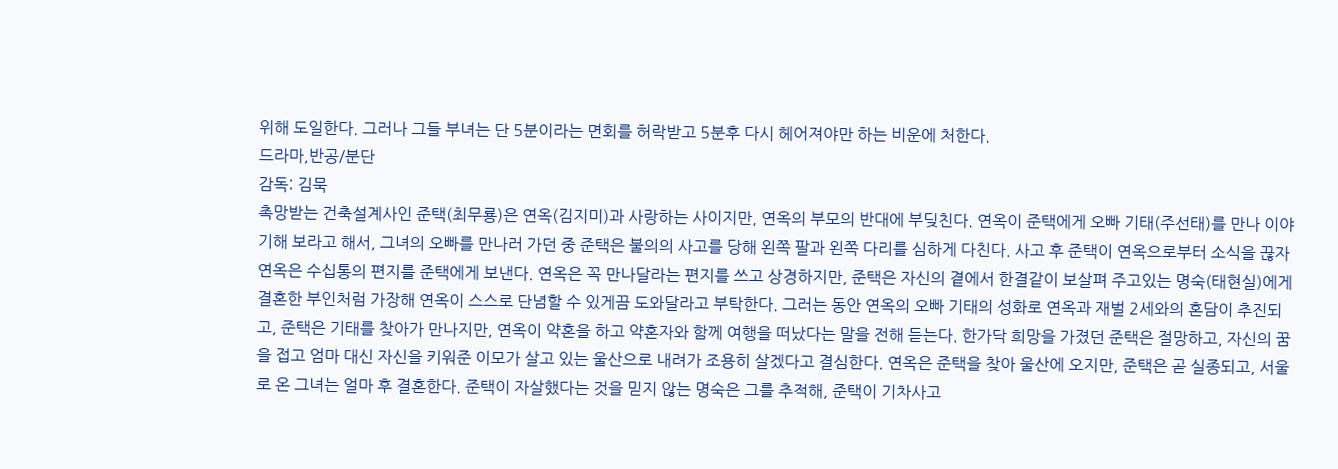위해 도일한다. 그러나 그들 부녀는 단 5분이라는 면회를 허락받고 5분후 다시 헤어져야만 하는 비운에 처한다.
드라마,반공/분단
감독: 김묵
촉망받는 건축설계사인 준택(최무룡)은 연옥(김지미)과 사랑하는 사이지만, 연옥의 부모의 반대에 부딪친다. 연옥이 준택에게 오빠 기태(주선태)를 만나 이야기해 보라고 해서, 그녀의 오빠를 만나러 가던 중 준택은 불의의 사고를 당해 왼쪽 팔과 왼쪽 다리를 심하게 다친다. 사고 후 준택이 연옥으로부터 소식을 끊자 연옥은 수십통의 편지를 준택에게 보낸다. 연옥은 꼭 만나달라는 편지를 쓰고 상경하지만, 준택은 자신의 곁에서 한결같이 보살펴 주고있는 명숙(태현실)에게 결혼한 부인처럼 가장해 연옥이 스스로 단념할 수 있게끔 도와달라고 부탁한다. 그러는 동안 연옥의 오빠 기태의 성화로 연옥과 재벌 2세와의 혼담이 추진되고, 준택은 기태를 찾아가 만나지만, 연옥이 약혼을 하고 약혼자와 함께 여행을 떠났다는 말을 전해 듣는다. 한가닥 희망을 가졌던 준택은 절망하고, 자신의 꿈을 접고 엄마 대신 자신을 키워준 이모가 살고 있는 울산으로 내려가 조용히 살겠다고 결심한다. 연옥은 준택을 찾아 울산에 오지만, 준택은 곧 실종되고, 서울로 온 그녀는 얼마 후 결혼한다. 준택이 자살했다는 것을 믿지 않는 명숙은 그를 추적해, 준택이 기차사고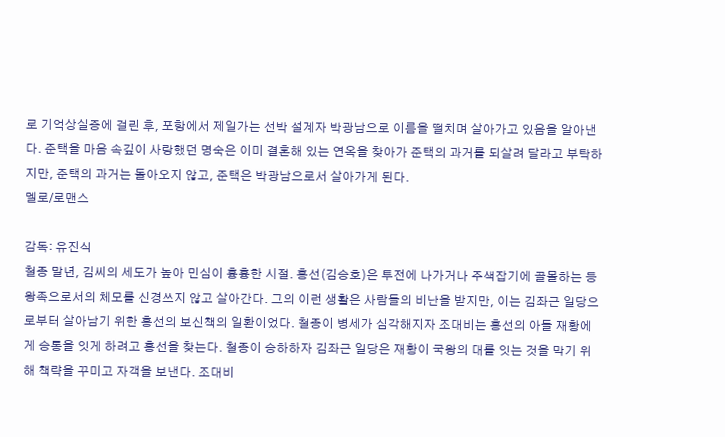로 기억상실증에 걸린 후, 포항에서 제일가는 선박 설계자 박광남으로 이름을 떨치며 살아가고 있음을 알아낸다. 준택을 마음 속깊이 사랑했던 명숙은 이미 결혼해 있는 연옥을 찾아가 준택의 과거를 되살려 달라고 부탁하지만, 준택의 과거는 돌아오지 않고, 준택은 박광남으로서 살아가게 된다.
멜로/로맨스

감독: 유진식
철종 말년, 김씨의 세도가 높아 민심이 흉흉한 시절. 흥선(김승호)은 투전에 나가거나 주색잡기에 골몰하는 등 왕족으로서의 체모를 신경쓰지 않고 살아간다. 그의 이런 생활은 사람들의 비난을 받지만, 이는 김좌근 일당으로부터 살아남기 위한 흥선의 보신책의 일환이었다. 철종이 병세가 심각해지자 조대비는 흥선의 아들 재황에게 승통을 잇게 하려고 흥선을 찾는다. 철종이 승하하자 김좌근 일당은 재황이 국왕의 대를 잇는 것을 막기 위해 책략을 꾸미고 자객을 보낸다. 조대비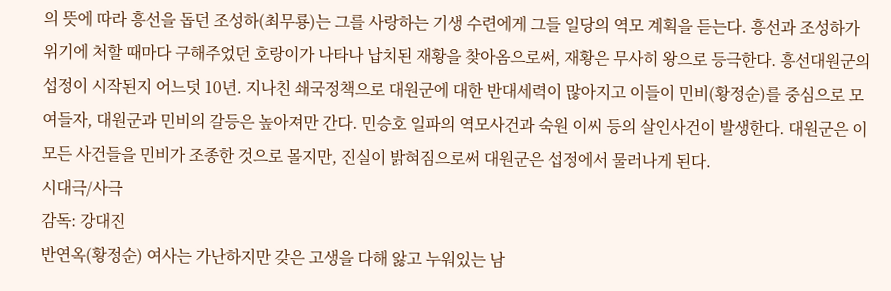의 뜻에 따라 흥선을 돕던 조성하(최무룡)는 그를 사랑하는 기생 수련에게 그들 일당의 역모 계획을 듣는다. 흥선과 조성하가 위기에 처할 때마다 구해주었던 호랑이가 나타나 납치된 재황을 찾아옴으로써, 재황은 무사히 왕으로 등극한다. 흥선대원군의 섭정이 시작된지 어느덧 10년. 지나친 쇄국정책으로 대원군에 대한 반대세력이 많아지고 이들이 민비(황정순)를 중심으로 모여들자, 대원군과 민비의 갈등은 높아져만 간다. 민승호 일파의 역모사건과 숙원 이씨 등의 살인사건이 발생한다. 대원군은 이 모든 사건들을 민비가 조종한 것으로 몰지만, 진실이 밝혀짐으로써 대원군은 섭정에서 물러나게 된다.
시대극/사극
감독: 강대진
반연옥(황정순) 여사는 가난하지만 갖은 고생을 다해 앓고 누워있는 남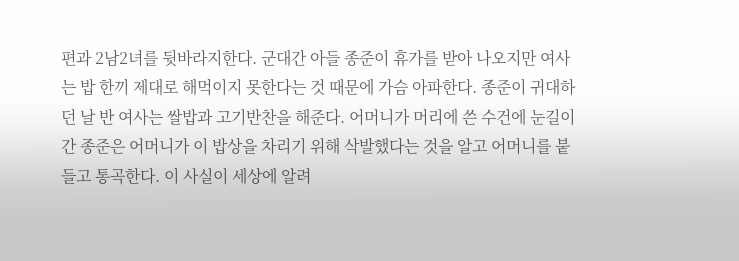편과 2남2녀를 뒷바라지한다. 군대간 아들 종준이 휴가를 받아 나오지만 여사는 밥 한끼 제대로 해먹이지 못한다는 것 때문에 가슴 아파한다. 종준이 귀대하던 날 반 여사는 쌀밥과 고기반찬을 해준다. 어머니가 머리에 쓴 수건에 눈길이 간 종준은 어머니가 이 밥상을 차리기 위해 삭발했다는 것을 알고 어머니를 붙들고 통곡한다. 이 사실이 세상에 알려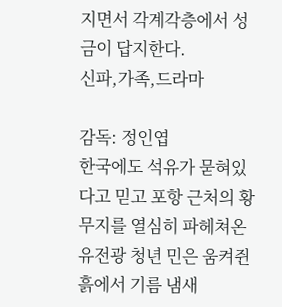지면서 각계각층에서 성금이 답지한다.
신파,가족,드라마

감독: 정인엽
한국에도 석유가 묻혀있다고 믿고 포항 근처의 황무지를 열심히 파헤쳐온 유전광 청년 민은 움켜쥔 흙에서 기름 냄새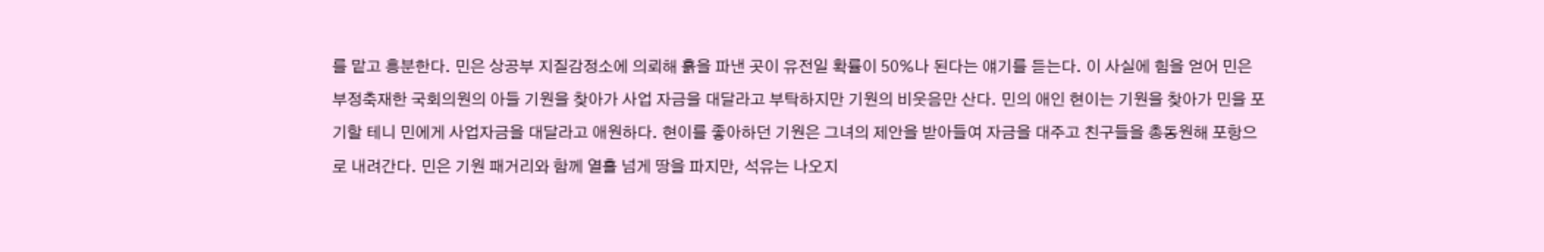를 맡고 흥분한다. 민은 상공부 지질감정소에 의뢰해 흙을 파낸 곳이 유전일 확률이 50%나 된다는 얘기를 듣는다. 이 사실에 힘을 얻어 민은 부정축재한 국회의원의 아들 기원을 찾아가 사업 자금을 대달라고 부탁하지만 기원의 비웃음만 산다. 민의 애인 현이는 기원을 찾아가 민을 포기할 테니 민에게 사업자금을 대달라고 애원하다. 현이를 좋아하던 기원은 그녀의 제안을 받아들여 자금을 대주고 친구들을 총동원해 포항으로 내려간다. 민은 기원 패거리와 함께 열흘 넘게 땅을 파지만, 석유는 나오지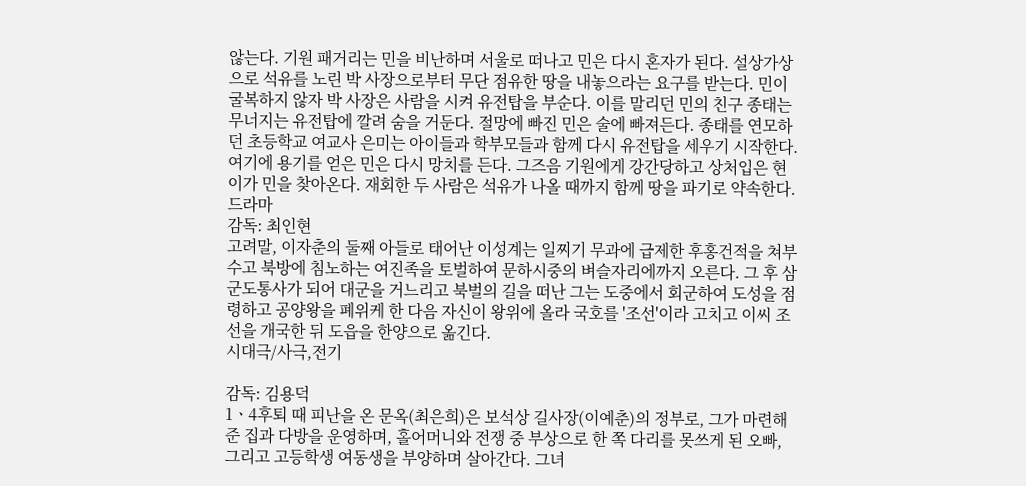않는다. 기원 패거리는 민을 비난하며 서울로 떠나고 민은 다시 혼자가 된다. 설상가상으로 석유를 노린 박 사장으로부터 무단 점유한 땅을 내놓으라는 요구를 받는다. 민이 굴복하지 않자 박 사장은 사람을 시켜 유전탑을 부순다. 이를 말리던 민의 친구 종태는 무너지는 유전탑에 깔려 숨을 거둔다. 절망에 빠진 민은 술에 빠져든다. 종태를 연모하던 초등학교 여교사 은미는 아이들과 학부모들과 함께 다시 유전탑을 세우기 시작한다. 여기에 용기를 얻은 민은 다시 망치를 든다. 그즈음 기원에게 강간당하고 상처입은 현이가 민을 찾아온다. 재회한 두 사람은 석유가 나올 때까지 함께 땅을 파기로 약속한다.
드라마
감독: 최인현
고려말, 이자춘의 둘째 아들로 태어난 이성계는 일찌기 무과에 급제한 후홍건적을 쳐부수고 북방에 침노하는 여진족을 토벌하여 문하시중의 벼슬자리에까지 오른다. 그 후 삼군도통사가 되어 대군을 거느리고 북벌의 길을 떠난 그는 도중에서 회군하여 도성을 점령하고 공양왕을 폐위케 한 다음 자신이 왕위에 올라 국호를 '조선'이라 고치고 이씨 조선을 개국한 뒤 도읍을 한양으로 옮긴다.
시대극/사극,전기

감독: 김용덕
1ㆍ4후퇴 때 피난을 온 문옥(최은희)은 보석상 길사장(이예춘)의 정부로, 그가 마련해준 집과 다방을 운영하며, 홀어머니와 전쟁 중 부상으로 한 쪽 다리를 못쓰게 된 오빠, 그리고 고등학생 여동생을 부양하며 살아간다. 그녀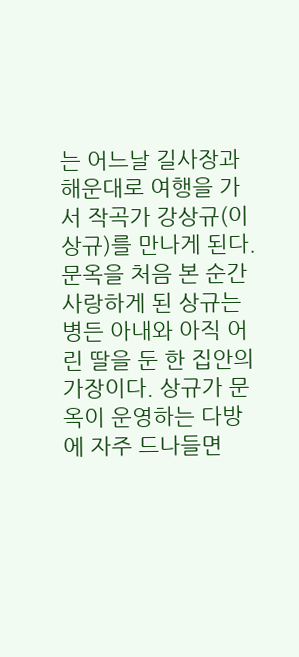는 어느날 길사장과 해운대로 여행을 가서 작곡가 강상규(이상규)를 만나게 된다. 문옥을 처음 본 순간 사랑하게 된 상규는 병든 아내와 아직 어린 딸을 둔 한 집안의 가장이다. 상규가 문옥이 운영하는 다방에 자주 드나들면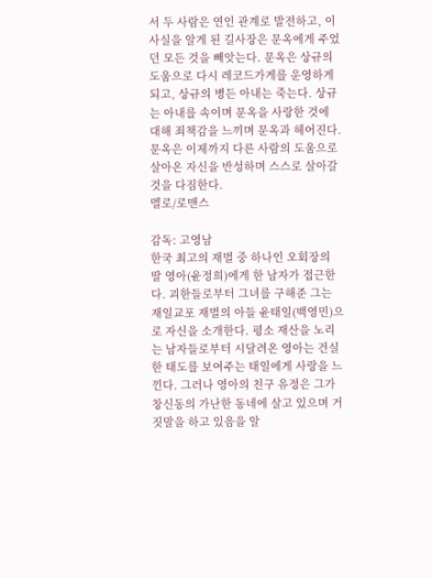서 두 사람은 연인 관계로 발전하고, 이 사실을 알게 된 길사장은 문옥에게 주었던 모든 것을 빼앗는다. 문옥은 상규의 도움으로 다시 레코드가게를 운영하게 되고, 상규의 병든 아내는 죽는다. 상규는 아내를 속이며 문옥을 사랑한 것에 대해 죄책감을 느끼며 문옥과 헤어진다. 문옥은 이제까지 다른 사람의 도움으로 살아온 자신을 반성하며 스스로 살아갈 것을 다짐한다.
멜로/로맨스

감독: 고영남
한국 최고의 재벌 중 하나인 오회장의 딸 영아(윤정희)에게 한 남자가 접근한다. 괴한들로부터 그녀를 구해준 그는 재일교포 재벌의 아들 윤태일(백영민)으로 자신을 소개한다. 평소 재산을 노리는 남자들로부터 시달려온 영아는 건실한 태도를 보여주는 태일에게 사랑을 느낀다. 그러나 영아의 친구 유정은 그가 창신동의 가난한 동네에 살고 있으며 거짓말을 하고 있음을 알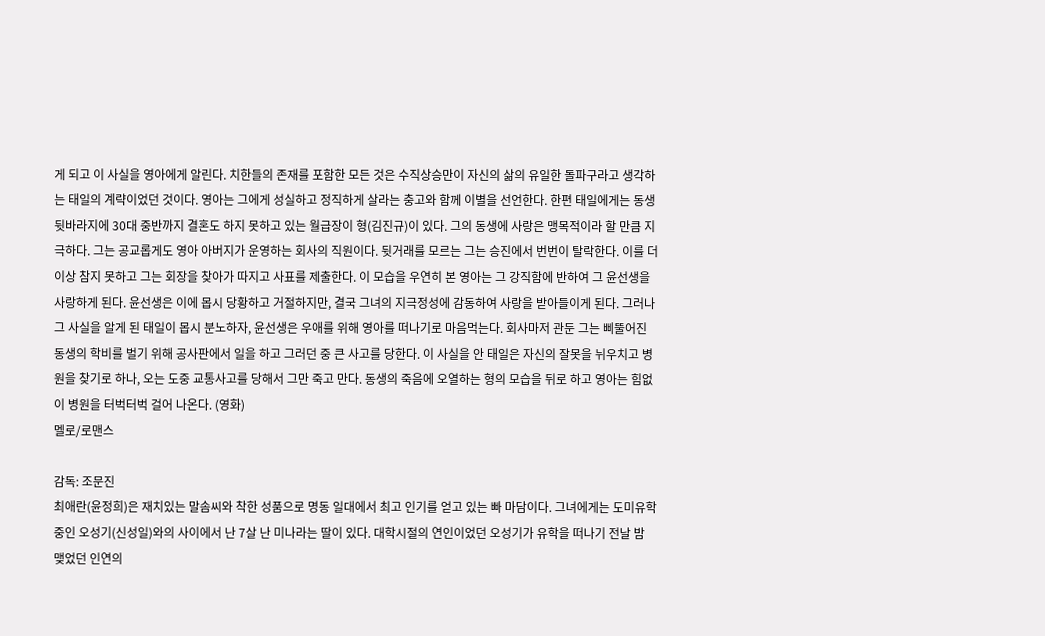게 되고 이 사실을 영아에게 알린다. 치한들의 존재를 포함한 모든 것은 수직상승만이 자신의 삶의 유일한 돌파구라고 생각하는 태일의 계략이었던 것이다. 영아는 그에게 성실하고 정직하게 살라는 충고와 함께 이별을 선언한다. 한편 태일에게는 동생 뒷바라지에 30대 중반까지 결혼도 하지 못하고 있는 월급장이 형(김진규)이 있다. 그의 동생에 사랑은 맹목적이라 할 만큼 지극하다. 그는 공교롭게도 영아 아버지가 운영하는 회사의 직원이다. 뒷거래를 모르는 그는 승진에서 번번이 탈락한다. 이를 더 이상 참지 못하고 그는 회장을 찾아가 따지고 사표를 제출한다. 이 모습을 우연히 본 영아는 그 강직함에 반하여 그 윤선생을 사랑하게 된다. 윤선생은 이에 몹시 당황하고 거절하지만, 결국 그녀의 지극정성에 감동하여 사랑을 받아들이게 된다. 그러나 그 사실을 알게 된 태일이 몹시 분노하자, 윤선생은 우애를 위해 영아를 떠나기로 마음먹는다. 회사마저 관둔 그는 삐뚤어진 동생의 학비를 벌기 위해 공사판에서 일을 하고 그러던 중 큰 사고를 당한다. 이 사실을 안 태일은 자신의 잘못을 뉘우치고 병원을 찾기로 하나, 오는 도중 교통사고를 당해서 그만 죽고 만다. 동생의 죽음에 오열하는 형의 모습을 뒤로 하고 영아는 힘없이 병원을 터벅터벅 걸어 나온다. (영화)
멜로/로맨스

감독: 조문진
최애란(윤정희)은 재치있는 말솜씨와 착한 성품으로 명동 일대에서 최고 인기를 얻고 있는 빠 마담이다. 그녀에게는 도미유학 중인 오성기(신성일)와의 사이에서 난 7살 난 미나라는 딸이 있다. 대학시절의 연인이었던 오성기가 유학을 떠나기 전날 밤 맺었던 인연의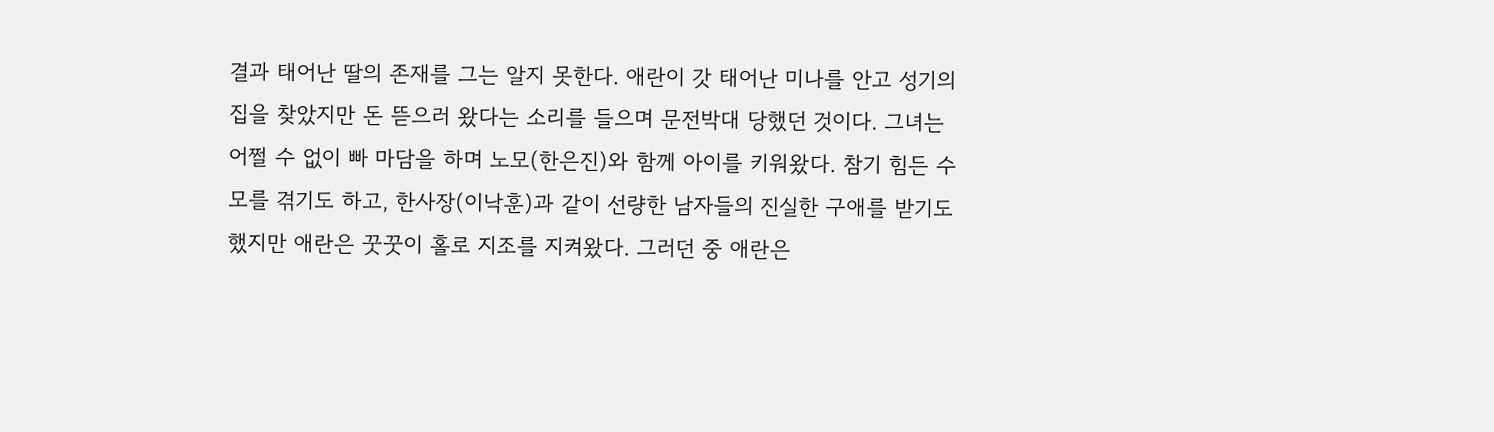결과 태어난 딸의 존재를 그는 알지 못한다. 애란이 갓 태어난 미나를 안고 성기의 집을 찾았지만 돈 뜯으러 왔다는 소리를 들으며 문전박대 당했던 것이다. 그녀는 어쩔 수 없이 빠 마담을 하며 노모(한은진)와 함께 아이를 키워왔다. 참기 힘든 수모를 겪기도 하고, 한사장(이낙훈)과 같이 선량한 남자들의 진실한 구애를 받기도 했지만 애란은 꿋꿋이 홀로 지조를 지켜왔다. 그러던 중 애란은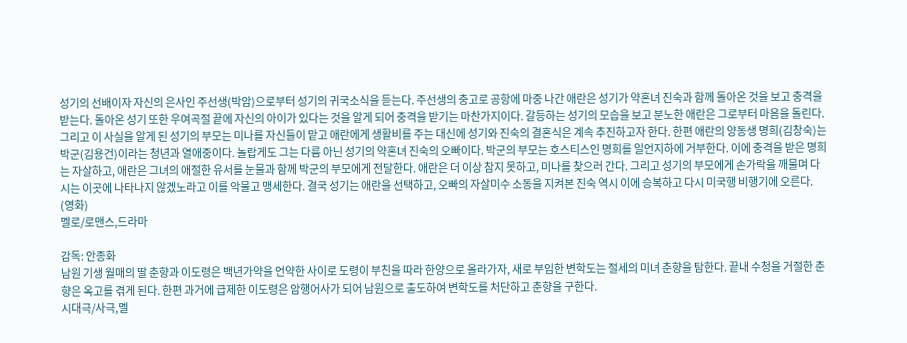성기의 선배이자 자신의 은사인 주선생(박암)으로부터 성기의 귀국소식을 듣는다. 주선생의 충고로 공항에 마중 나간 애란은 성기가 약혼녀 진숙과 함께 돌아온 것을 보고 충격을 받는다. 돌아온 성기 또한 우여곡절 끝에 자신의 아이가 있다는 것을 알게 되어 충격을 받기는 마찬가지이다. 갈등하는 성기의 모습을 보고 분노한 애란은 그로부터 마음을 돌린다. 그리고 이 사실을 알게 된 성기의 부모는 미나를 자신들이 맡고 애란에게 생활비를 주는 대신에 성기와 진숙의 결혼식은 계속 추진하고자 한다. 한편 애란의 양동생 명희(김창숙)는 박군(김용건)이라는 청년과 열애중이다. 놀랍게도 그는 다름 아닌 성기의 약혼녀 진숙의 오빠이다. 박군의 부모는 호스티스인 명희를 일언지하에 거부한다. 이에 충격을 받은 명희는 자살하고, 애란은 그녀의 애절한 유서를 눈물과 함께 박군의 부모에게 전달한다. 애란은 더 이상 참지 못하고, 미나를 찾으러 간다. 그리고 성기의 부모에게 손가락을 깨물며 다시는 이곳에 나타나지 않겠노라고 이를 악물고 맹세한다. 결국 성기는 애란을 선택하고, 오빠의 자살미수 소동을 지켜본 진숙 역시 이에 승복하고 다시 미국행 비행기에 오른다. (영화)
멜로/로맨스,드라마

감독: 안종화
남원 기생 월매의 딸 춘향과 이도령은 백년가약을 언약한 사이로 도령이 부친을 따라 한양으로 올라가자, 새로 부임한 변학도는 절세의 미녀 춘향을 탐한다. 끝내 수청을 거절한 춘향은 옥고를 겪게 된다. 한편 과거에 급제한 이도령은 암행어사가 되어 남원으로 출도하여 변학도를 처단하고 춘향을 구한다.
시대극/사극,멜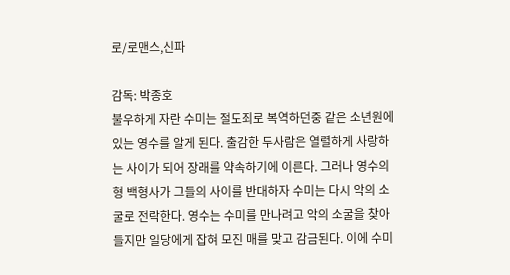로/로맨스,신파

감독: 박종호
불우하게 자란 수미는 절도죄로 복역하던중 같은 소년원에 있는 영수를 알게 된다. 출감한 두사람은 열렬하게 사랑하는 사이가 되어 장래를 약속하기에 이른다. 그러나 영수의 형 백형사가 그들의 사이를 반대하자 수미는 다시 악의 소굴로 전락한다. 영수는 수미를 만나려고 악의 소굴을 찾아들지만 일당에게 잡혀 모진 매를 맞고 감금된다. 이에 수미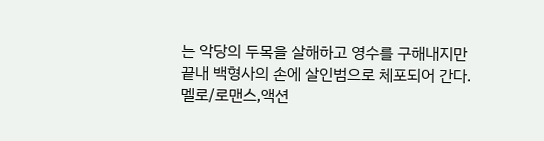는 악당의 두목을 살해하고 영수를 구해내지만 끝내 백형사의 손에 살인범으로 체포되어 간다.
멜로/로맨스,액션